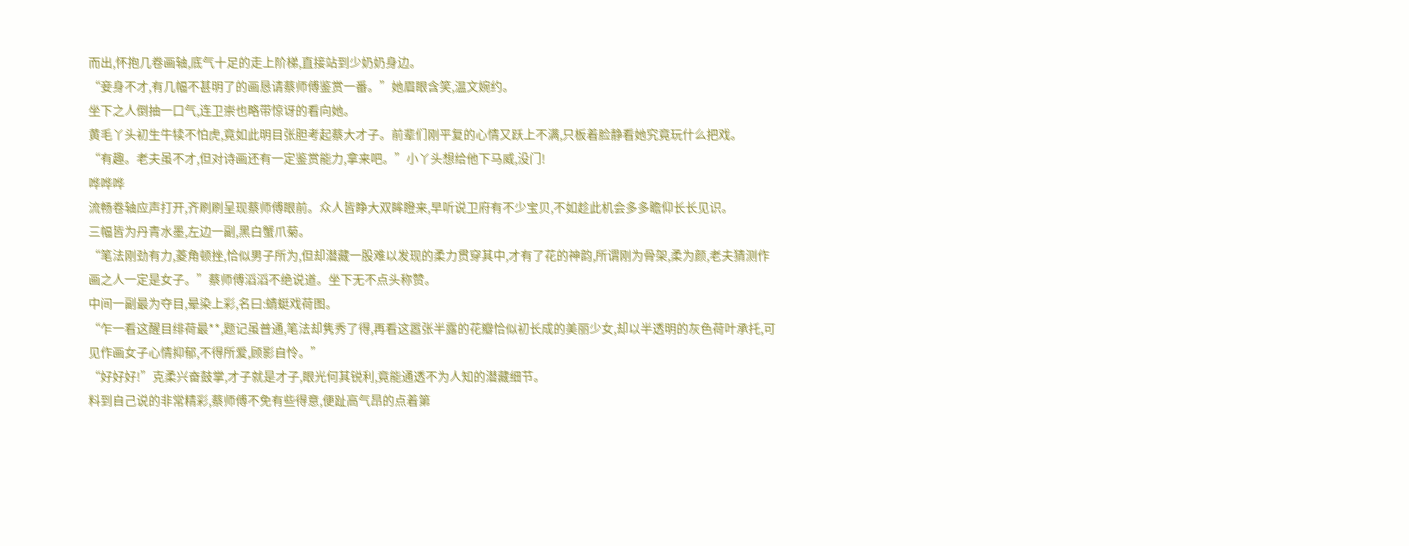而出,怀抱几卷画轴,底气十足的走上阶梯,直接站到少奶奶身边。
“妾身不才,有几幅不甚明了的画恳请蔡师傅鉴赏一番。”她眉眼含笑,温文婉约。
坐下之人倒抽一口气,连卫崇也略带惊讶的看向她。
黄毛丫头初生牛犊不怕虎,竟如此明目张胆考起蔡大才子。前辈们刚平复的心情又跃上不满,只板着脸静看她究竟玩什么把戏。
“有趣。老夫虽不才,但对诗画还有一定鉴赏能力,拿来吧。”小丫头想给他下马威,没门!
哗哗哗
流畅卷轴应声打开,齐刷刷呈现蔡师傅眼前。众人皆睁大双眸瞪来,早听说卫府有不少宝贝,不如趁此机会多多瞻仰长长见识。
三幅皆为丹青水墨,左边一副,黑白蟹爪菊。
“笔法刚劲有力,菱角顿挫,恰似男子所为,但却潜藏一股难以发现的柔力贯穿其中,才有了花的神韵,所谓刚为骨架,柔为颜,老夫猜测作画之人一定是女子。”蔡师傅滔滔不绝说道。坐下无不点头称赞。
中间一副最为夺目,晕染上彩,名曰:蜻蜓戏荷图。
“乍一看这醒目绯荷最**,题记虽普通,笔法却隽秀了得,再看这嚣张半露的花瓣恰似初长成的美丽少女,却以半透明的灰色荷叶承托,可见作画女子心情抑郁,不得所爱,顾影自怜。”
“好好好!”克柔兴奋鼓掌,才子就是才子,眼光何其锐利,竟能通透不为人知的潜藏细节。
料到自己说的非常精彩,蔡师傅不免有些得意,便趾高气昂的点着第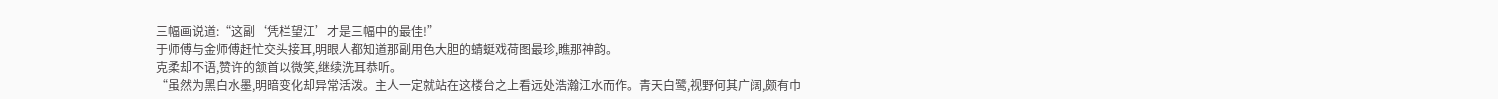三幅画说道:“这副‘凭栏望江’才是三幅中的最佳!”
于师傅与金师傅赶忙交头接耳,明眼人都知道那副用色大胆的蜻蜓戏荷图最珍,瞧那神韵。
克柔却不语,赞许的颔首以微笑,继续洗耳恭听。
“虽然为黑白水墨,明暗变化却异常活泼。主人一定就站在这楼台之上看远处浩瀚江水而作。青天白鹭,视野何其广阔,颇有巾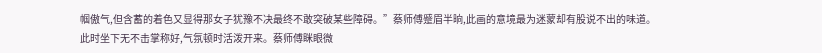帼傲气,但含蓄的着色又显得那女子犹豫不决最终不敢突破某些障碍。”蔡师傅蹙眉半晌,此画的意境最为迷蒙却有股说不出的味道。
此时坐下无不击掌称好,气氛顿时活泼开来。蔡师傅眯眼微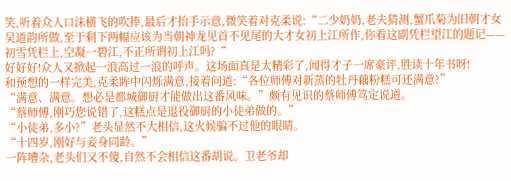笑,听着众人口沫横飞的吹捧,最后才抬手示意,微笑着对克柔说:“二少奶奶,老夫猜测,蟹爪菊为旧朝才女吴道韵所做,至于剩下两幅应该为当朝神龙见首不见尾的大才女初上江所作,你看这副凭栏望江的题记——初雪凭栏上,空凝一碧江,不正所谓初上江吗?“
好好好!众人又掀起一浪高过一浪的呼声。这场面真是太精彩了,闻得才子一席豪评,胜读十年书呀!
和预想的一样完美,克柔眸中闪烁满意,接着问道:“各位师傅对新蒸的牡丹藕粉糕可还满意?”
“满意、满意。想必是都城御厨才能做出这番风味。”颇有见识的蔡师傅笃定说道。
“蔡师傅,刚巧您说错了,这糕点是退役御厨的小徒弟做的。”
“小徒弟,多小?”老头显然不大相信,这火候骗不过他的眼睛。
“十四岁,刚好与妾身同龄。”
一阵嘈杂,老头们又不傻,自然不会相信这番胡说。卫老爷却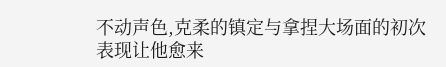不动声色,克柔的镇定与拿捏大场面的初次表现让他愈来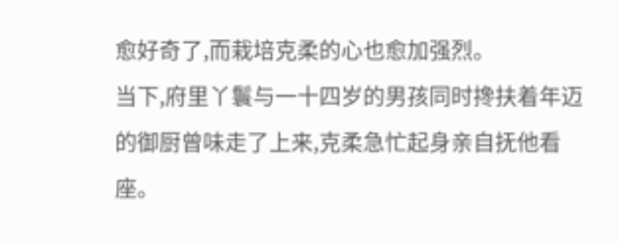愈好奇了,而栽培克柔的心也愈加强烈。
当下,府里丫鬟与一十四岁的男孩同时搀扶着年迈的御厨曾味走了上来,克柔急忙起身亲自抚他看座。